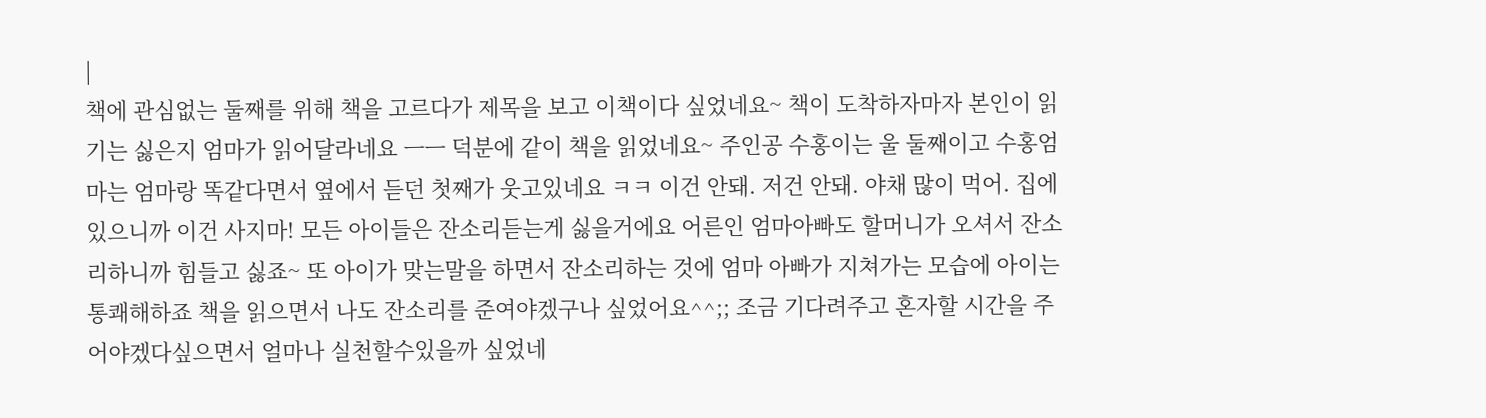|
책에 관심없는 둘째를 위해 책을 고르다가 제목을 보고 이책이다 싶었네요~ 책이 도착하자마자 본인이 읽기는 싫은지 엄마가 읽어달라네요 ㅡㅡ 덕분에 같이 책을 읽었네요~ 주인공 수홍이는 울 둘째이고 수홍엄마는 엄마랑 똑같다면서 옆에서 듣던 첫째가 웃고있네요 ㅋㅋ 이건 안돼. 저건 안돼. 야채 많이 먹어. 집에 있으니까 이건 사지마! 모든 아이들은 잔소리듣는게 싫을거에요 어른인 엄마아빠도 할머니가 오셔서 잔소리하니까 힘들고 싫죠~ 또 아이가 맞는말을 하면서 잔소리하는 것에 엄마 아빠가 지쳐가는 모습에 아이는 통쾌해하죠 책을 읽으면서 나도 잔소리를 준여야겠구나 싶었어요^^;; 조금 기다려주고 혼자할 시간을 주어야겠다싶으면서 얼마나 실천할수있을까 싶었네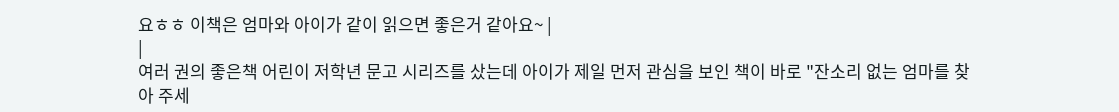요ㅎㅎ 이책은 엄마와 아이가 같이 읽으면 좋은거 같아요~ |
|
여러 권의 좋은책 어린이 저학년 문고 시리즈를 샀는데 아이가 제일 먼저 관심을 보인 책이 바로 "잔소리 없는 엄마를 찾아 주세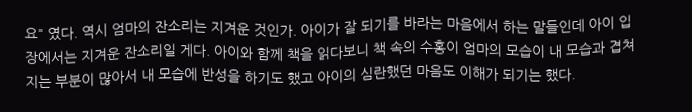요" 였다. 역시 엄마의 잔소리는 지겨운 것인가. 아이가 잘 되기를 바라는 마음에서 하는 말들인데 아이 입장에서는 지겨운 잔소리일 게다. 아이와 함께 책을 읽다보니 책 속의 수홍이 엄마의 모습이 내 모습과 겹쳐지는 부분이 많아서 내 모습에 반성을 하기도 했고 아이의 심란했던 마음도 이해가 되기는 했다.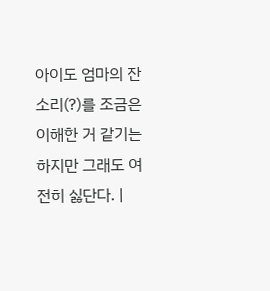아이도 엄마의 잔소리(?)를 조금은 이해한 거 같기는 하지만 그래도 여전히 싫단다. |